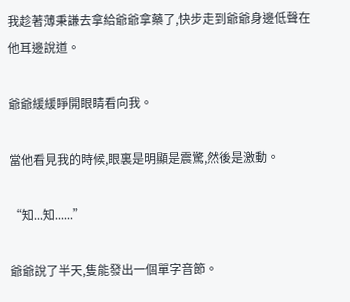我趁著薄秉謙去拿給爺爺拿藥了,快步走到爺爺身邊低聲在他耳邊說道。

爺爺緩緩睜開眼睛看向我。

當他看見我的時候,眼裏是明顯是震驚,然後是激動。

“知...知......”

爺爺說了半天,隻能發出一個單字音節。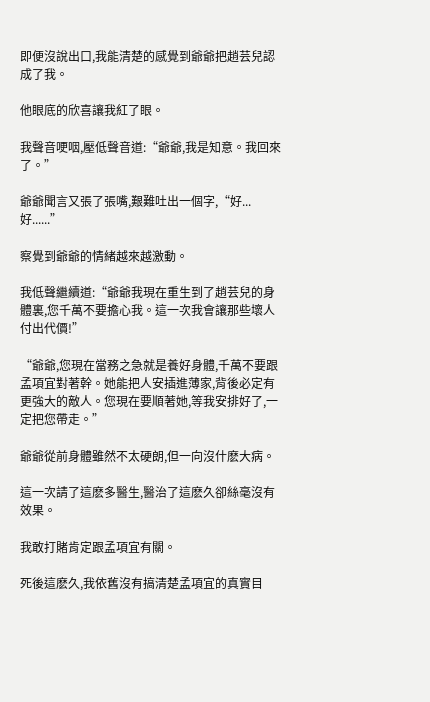即便沒說出口,我能清楚的感覺到爺爺把趙芸兒認成了我。

他眼底的欣喜讓我紅了眼。

我聲音哽咽,壓低聲音道:“爺爺,我是知意。我回來了。”

爺爺聞言又張了張嘴,艱難吐出一個字,“好...好......”

察覺到爺爺的情緒越來越激動。

我低聲繼續道:“爺爺我現在重生到了趙芸兒的身體裏,您千萬不要擔心我。這一次我會讓那些壞人付出代價!”

“爺爺,您現在當務之急就是養好身體,千萬不要跟孟項宜對著幹。她能把人安插進薄家,背後必定有更強大的敵人。您現在要順著她,等我安排好了,一定把您帶走。”

爺爺從前身體雖然不太硬朗,但一向沒什麽大病。

這一次請了這麽多醫生,醫治了這麽久卻絲毫沒有效果。

我敢打賭肯定跟孟項宜有關。

死後這麽久,我依舊沒有搞清楚孟項宜的真實目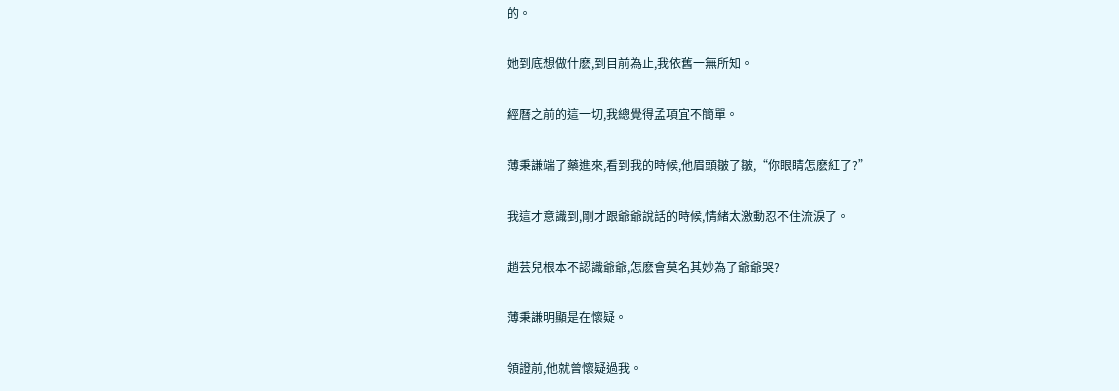的。

她到底想做什麽,到目前為止,我依舊一無所知。

經曆之前的這一切,我總覺得孟項宜不簡單。

薄秉謙端了藥進來,看到我的時候,他眉頭皺了皺,“你眼睛怎麽紅了?”

我這才意識到,剛才跟爺爺說話的時候,情緒太激動忍不住流淚了。

趙芸兒根本不認識爺爺,怎麽會莫名其妙為了爺爺哭?

薄秉謙明顯是在懷疑。

領證前,他就曾懷疑過我。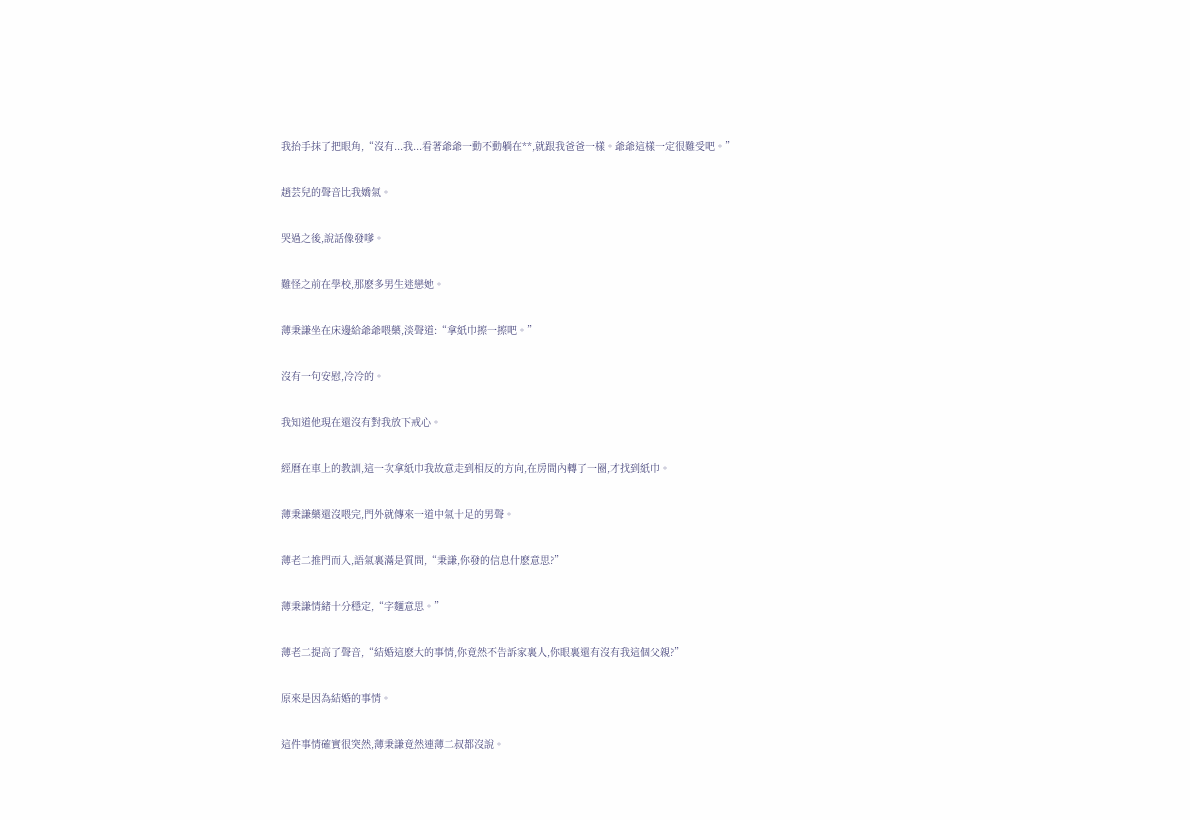我抬手抹了把眼角,“沒有...我...看著爺爺一動不動躺在**,就跟我爸爸一樣。爺爺這樣一定很難受吧。”

趙芸兒的聲音比我嬌氣。

哭過之後,說話像發嗲。

難怪之前在學校,那麽多男生迷戀她。

薄秉謙坐在床邊給爺爺喂藥,淡聲道:“拿紙巾擦一擦吧。”

沒有一句安慰,冷冷的。

我知道他現在還沒有對我放下戒心。

經曆在車上的教訓,這一次拿紙巾我故意走到相反的方向,在房間內轉了一圈,才找到紙巾。

薄秉謙藥還沒喂完,門外就傳來一道中氣十足的男聲。

薄老二推門而入,語氣裏滿是質問,“秉謙,你發的信息什麽意思?”

薄秉謙情緒十分穩定,“字麵意思。”

薄老二提高了聲音,“結婚這麽大的事情,你竟然不告訴家裏人,你眼裏還有沒有我這個父親?”

原來是因為結婚的事情。

這件事情確實很突然,薄秉謙竟然連薄二叔都沒說。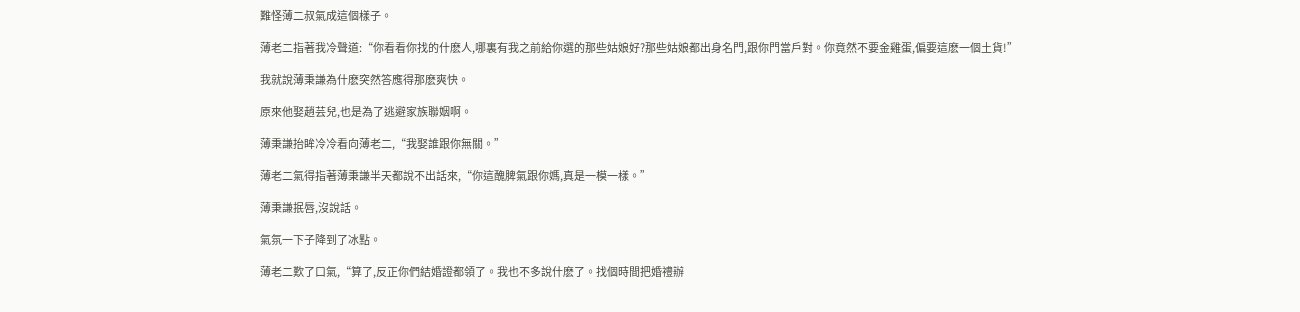難怪薄二叔氣成這個樣子。

薄老二指著我冷聲道:“你看看你找的什麽人,哪裏有我之前給你選的那些姑娘好?那些姑娘都出身名門,跟你門當戶對。你竟然不要金雞蛋,偏要這麽一個土貨!”

我就說薄秉謙為什麽突然答應得那麽爽快。

原來他娶趙芸兒,也是為了逃避家族聯姻啊。

薄秉謙抬眸冷冷看向薄老二,“我娶誰跟你無關。”

薄老二氣得指著薄秉謙半天都說不出話來,“你這醜脾氣跟你媽,真是一模一樣。”

薄秉謙抿唇,沒說話。

氣氛一下子降到了冰點。

薄老二歎了口氣,“算了,反正你們結婚證都領了。我也不多說什麽了。找個時間把婚禮辦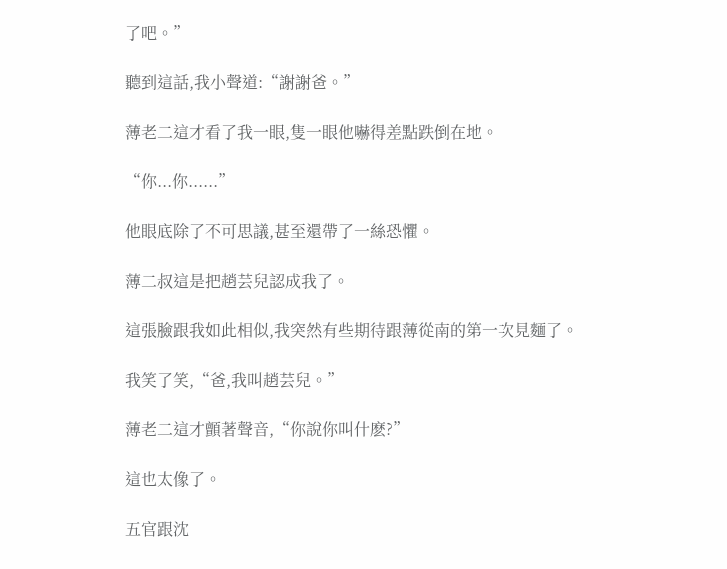了吧。”

聽到這話,我小聲道:“謝謝爸。”

薄老二這才看了我一眼,隻一眼他嚇得差點跌倒在地。

“你...你......”

他眼底除了不可思議,甚至還帶了一絲恐懼。

薄二叔這是把趙芸兒認成我了。

這張臉跟我如此相似,我突然有些期待跟薄從南的第一次見麵了。

我笑了笑,“爸,我叫趙芸兒。”

薄老二這才顫著聲音,“你說你叫什麽?”

這也太像了。

五官跟沈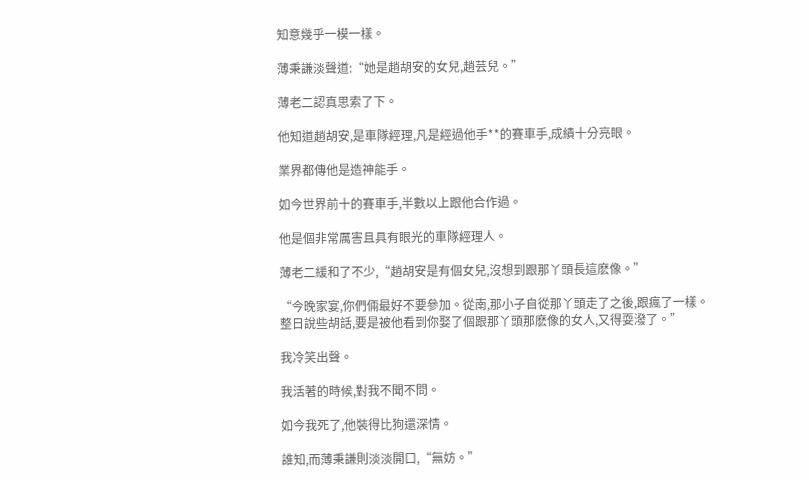知意幾乎一模一樣。

薄秉謙淡聲道:“她是趙胡安的女兒,趙芸兒。”

薄老二認真思索了下。

他知道趙胡安,是車隊經理,凡是經過他手**的賽車手,成績十分亮眼。

業界都傳他是造神能手。

如今世界前十的賽車手,半數以上跟他合作過。

他是個非常厲害且具有眼光的車隊經理人。

薄老二緩和了不少,“趙胡安是有個女兒,沒想到跟那丫頭長這麽像。”

“今晚家宴,你們倆最好不要參加。從南,那小子自從那丫頭走了之後,跟瘋了一樣。整日說些胡話,要是被他看到你娶了個跟那丫頭那麽像的女人,又得耍潑了。”

我冷笑出聲。

我活著的時候,對我不聞不問。

如今我死了,他裝得比狗還深情。

誰知,而薄秉謙則淡淡開口,“無妨。”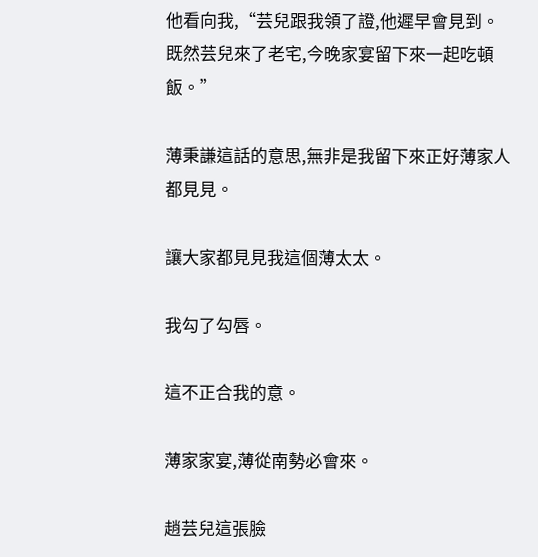他看向我,“芸兒跟我領了證,他遲早會見到。既然芸兒來了老宅,今晚家宴留下來一起吃頓飯。”

薄秉謙這話的意思,無非是我留下來正好薄家人都見見。

讓大家都見見我這個薄太太。

我勾了勾唇。

這不正合我的意。

薄家家宴,薄從南勢必會來。

趙芸兒這張臉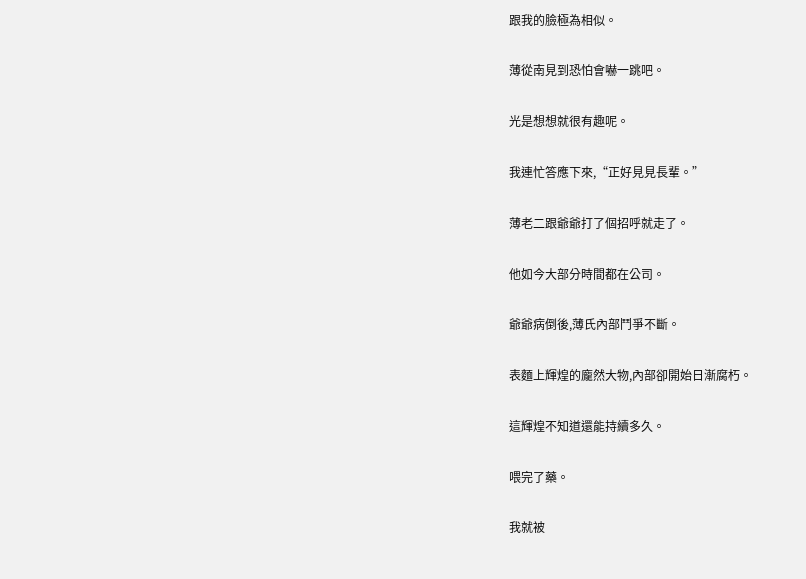跟我的臉極為相似。

薄從南見到恐怕會嚇一跳吧。

光是想想就很有趣呢。

我連忙答應下來,“正好見見長輩。”

薄老二跟爺爺打了個招呼就走了。

他如今大部分時間都在公司。

爺爺病倒後,薄氏內部鬥爭不斷。

表麵上輝煌的龐然大物,內部卻開始日漸腐朽。

這輝煌不知道還能持續多久。

喂完了藥。

我就被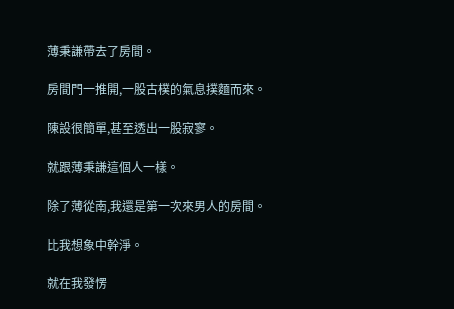薄秉謙帶去了房間。

房間門一推開,一股古樸的氣息撲麵而來。

陳設很簡單,甚至透出一股寂寥。

就跟薄秉謙這個人一樣。

除了薄從南,我還是第一次來男人的房間。

比我想象中幹淨。

就在我發愣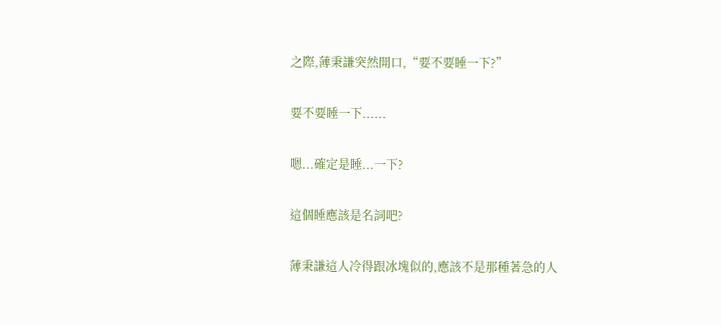之際,薄秉謙突然開口,“要不要睡一下?”

要不要睡一下......

嗯...確定是睡...一下?

這個睡應該是名詞吧?

薄秉謙這人冷得跟冰塊似的,應該不是那種著急的人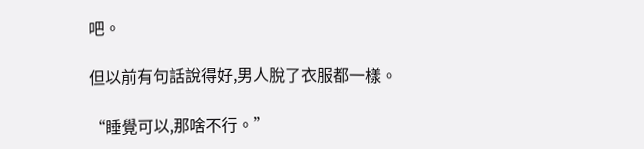吧。

但以前有句話說得好,男人脫了衣服都一樣。

“睡覺可以,那啥不行。”